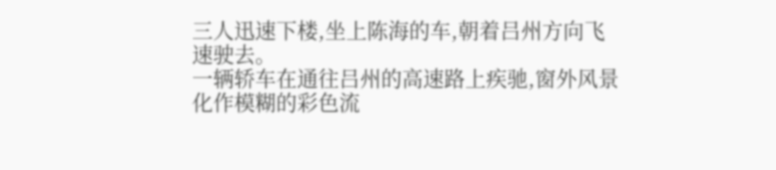三人迅速下楼,坐上陈海的车,朝着吕州方向飞速驶去。
一辆轿车在通往吕州的高速路上疾驰,窗外风景化作模糊的彩色流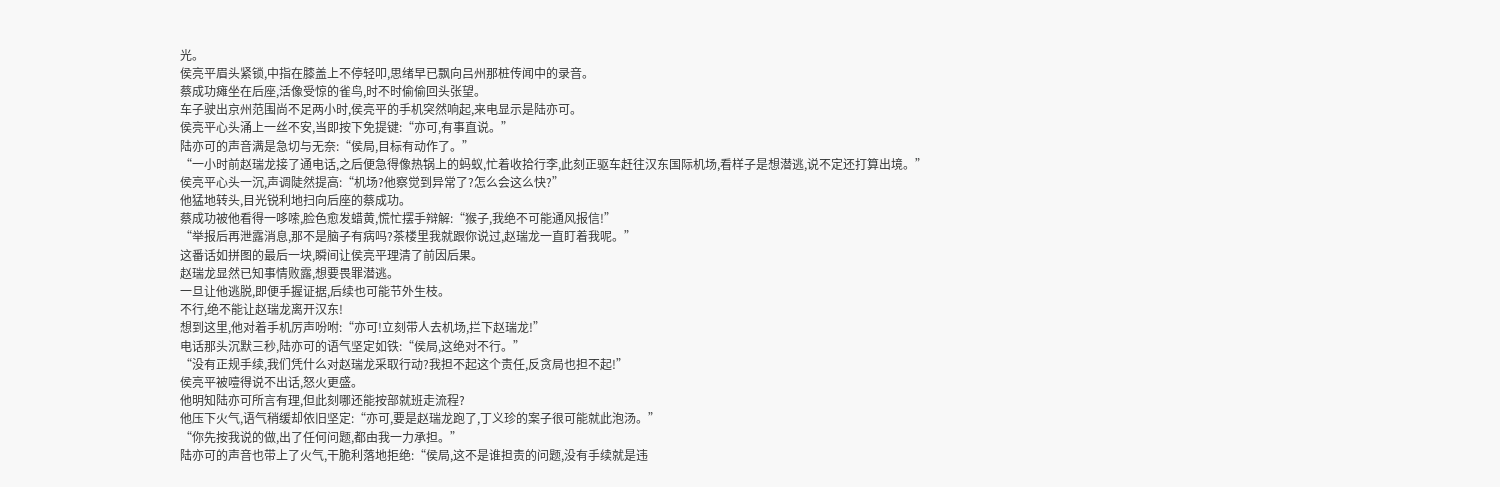光。
侯亮平眉头紧锁,中指在膝盖上不停轻叩,思绪早已飘向吕州那桩传闻中的录音。
蔡成功瘫坐在后座,活像受惊的雀鸟,时不时偷偷回头张望。
车子驶出京州范围尚不足两小时,侯亮平的手机突然响起,来电显示是陆亦可。
侯亮平心头涌上一丝不安,当即按下免提键:“亦可,有事直说。”
陆亦可的声音满是急切与无奈:“侯局,目标有动作了。”
“一小时前赵瑞龙接了通电话,之后便急得像热锅上的蚂蚁,忙着收拾行李,此刻正驱车赶往汉东国际机场,看样子是想潜逃,说不定还打算出境。”
侯亮平心头一沉,声调陡然提高:“机场?他察觉到异常了?怎么会这么快?”
他猛地转头,目光锐利地扫向后座的蔡成功。
蔡成功被他看得一哆嗦,脸色愈发蜡黄,慌忙摆手辩解:“猴子,我绝不可能通风报信!”
“举报后再泄露消息,那不是脑子有病吗?茶楼里我就跟你说过,赵瑞龙一直盯着我呢。”
这番话如拼图的最后一块,瞬间让侯亮平理清了前因后果。
赵瑞龙显然已知事情败露,想要畏罪潜逃。
一旦让他逃脱,即便手握证据,后续也可能节外生枝。
不行,绝不能让赵瑞龙离开汉东!
想到这里,他对着手机厉声吩咐:“亦可!立刻带人去机场,拦下赵瑞龙!”
电话那头沉默三秒,陆亦可的语气坚定如铁:“侯局,这绝对不行。”
“没有正规手续,我们凭什么对赵瑞龙采取行动?我担不起这个责任,反贪局也担不起!”
侯亮平被噎得说不出话,怒火更盛。
他明知陆亦可所言有理,但此刻哪还能按部就班走流程?
他压下火气,语气稍缓却依旧坚定:“亦可,要是赵瑞龙跑了,丁义珍的案子很可能就此泡汤。”
“你先按我说的做,出了任何问题,都由我一力承担。”
陆亦可的声音也带上了火气,干脆利落地拒绝:“侯局,这不是谁担责的问题,没有手续就是违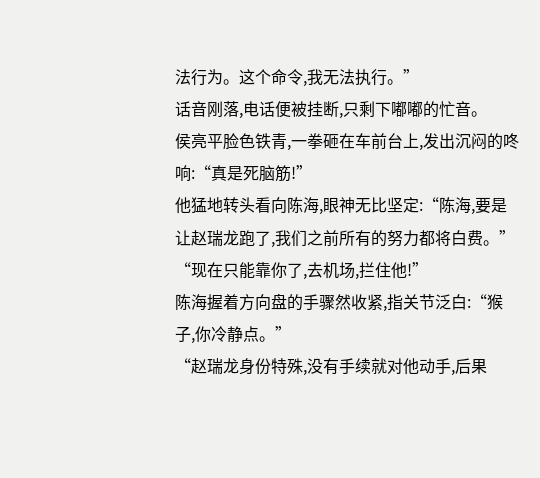法行为。这个命令,我无法执行。”
话音刚落,电话便被挂断,只剩下嘟嘟的忙音。
侯亮平脸色铁青,一拳砸在车前台上,发出沉闷的咚响:“真是死脑筋!”
他猛地转头看向陈海,眼神无比坚定:“陈海,要是让赵瑞龙跑了,我们之前所有的努力都将白费。”
“现在只能靠你了,去机场,拦住他!”
陈海握着方向盘的手骤然收紧,指关节泛白:“猴子,你冷静点。”
“赵瑞龙身份特殊,没有手续就对他动手,后果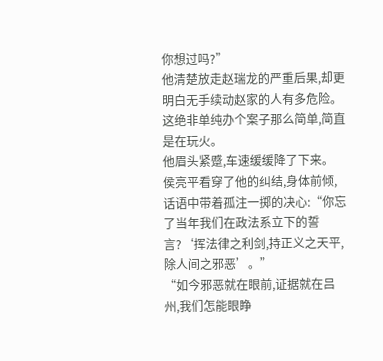你想过吗?”
他清楚放走赵瑞龙的严重后果,却更明白无手续动赵家的人有多危险。
这绝非单纯办个案子那么简单,简直是在玩火。
他眉头紧蹙,车速缓缓降了下来。
侯亮平看穿了他的纠结,身体前倾,话语中带着孤注一掷的决心:“你忘了当年我们在政法系立下的誓言?‘挥法律之利剑,持正义之天平,除人间之邪恶’。”
“如今邪恶就在眼前,证据就在吕州,我们怎能眼睁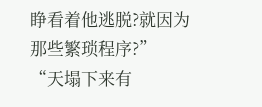睁看着他逃脱?就因为那些繁琐程序?”
“天塌下来有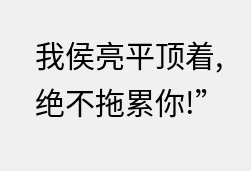我侯亮平顶着,绝不拖累你!”